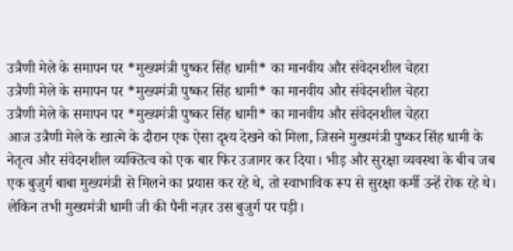उत्रैणी मेले के समापन पर *मुख्यमंत्री पुष्कर सिंह धामी* का मानवीय और संवेदनशील चेहरा
उत्रैणी मेले के समापन पर *मुख्यमंत्री पुष्कर सिंह धामी* का मानवीय और संवेदनशील चेहरा
उत्रैणी मेले के समापन पर *मुख्यमंत्री पुष्कर सिंह धामी* का मानवीय और संवेदनशील चेहरा
आज उत्रैणी मेले के खात्मे के दौरान एक ऐसा दृश्य देखने को मिला, जिसने मुख्यमंत्री पुष्कर सिंह धामी के नेतृत्व और संवेदनशील व्यक्तित्व को एक बार फिर उजागर कर दिया। भीड़ और सुरक्षा व्यवस्था के बीच जब एक बुजुर्ग बाबा मुख्यमंत्री से मिलने का प्रयास कर रहे थे, तो स्वाभाविक रूप से सुरक्षा कर्मी उन्हें रोक रहे थे। लेकिन तभी मुख्यमंत्री धामी जी की पैनी नज़र उस बुजुर्ग पर पड़ी।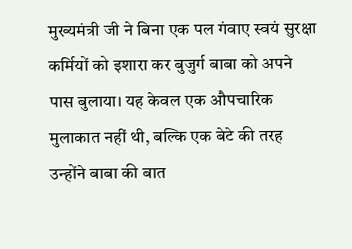मुख्यमंत्री जी ने बिना एक पल गंवाए स्वयं सुरक्षा कर्मियों को इशारा कर बुजुर्ग बाबा को अपने पास बुलाया। यह केवल एक औपचारिक मुलाकात नहीं थी, बल्कि एक बेटे की तरह उन्होंने बाबा की बात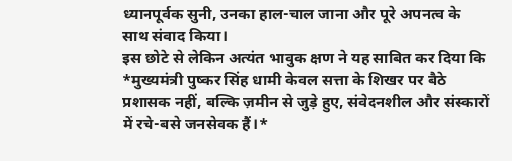ध्यानपूर्वक सुनी, उनका हाल-चाल जाना और पूरे अपनत्व के साथ संवाद किया।
इस छोटे से लेकिन अत्यंत भावुक क्षण ने यह साबित कर दिया कि *मुख्यमंत्री पुष्कर सिंह धामी केवल सत्ता के शिखर पर बैठे प्रशासक नहीं, बल्कि ज़मीन से जुड़े हुए, संवेदनशील और संस्कारों में रचे-बसे जनसेवक हैं।*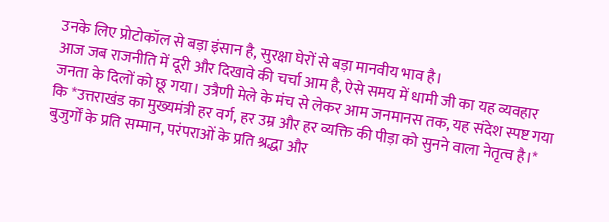उनके लिए प्रोटोकॉल से बड़ा इंसान है, सुरक्षा घेरों से बड़ा मानवीय भाव है।
आज जब राजनीति में दूरी और दिखावे की चर्चा आम है, ऐसे समय में धामी जी का यह व्यवहार जनता के दिलों को छू गया। उत्रैणी मेले के मंच से लेकर आम जनमानस तक, यह संदेश स्पष्ट गया कि *उत्तराखंड का मुख्यमंत्री हर वर्ग, हर उम्र और हर व्यक्ति की पीड़ा को सुनने वाला नेतृत्व है।*
बुजुर्गों के प्रति सम्मान, परंपराओं के प्रति श्रद्धा और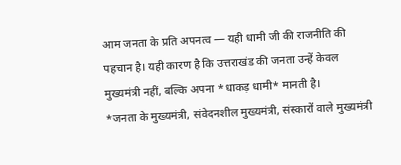आम जनता के प्रति अपनत्व — यही धामी जी की राजनीति की पहचान है। यही कारण है कि उत्तराखंड की जनता उन्हें केवल मुख्यमंत्री नहीं, बल्कि अपना *धाकड़ धामी* मानती है।
*जनता के मुख्यमंत्री, संवेदनशील मुख्यमंत्री, संस्कारों वाले मुख्यमंत्री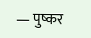— पुष्कर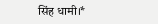सिंह धामी।*